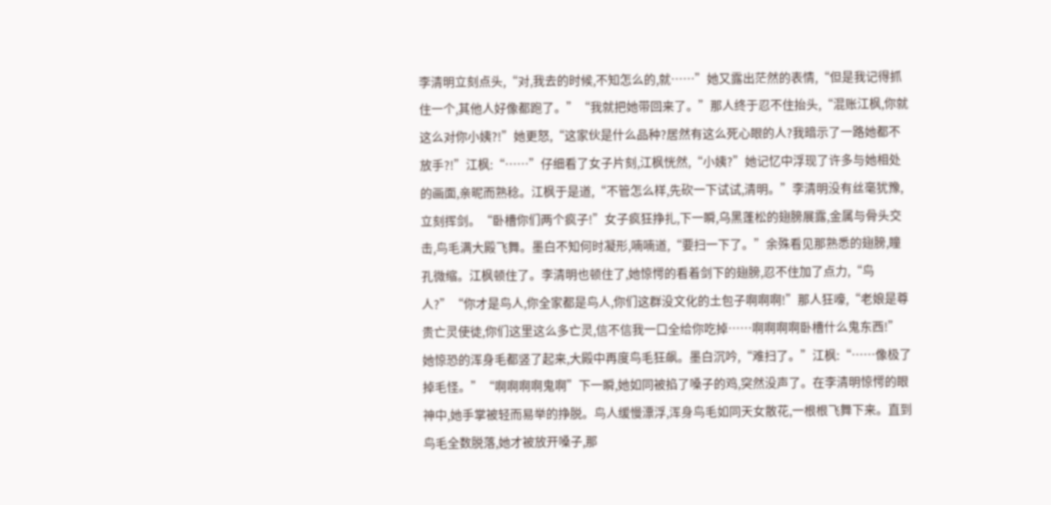李清明立刻点头,“对,我去的时候,不知怎么的,就……”她又露出茫然的表情,“但是我记得抓住一个,其他人好像都跑了。”“我就把她带回来了。”那人终于忍不住抬头,“混账江枫,你就这么对你小姨?!”她更怒,“这家伙是什么品种?居然有这么死心眼的人?我暗示了一路她都不放手?!”江枫:“……”仔细看了女子片刻,江枫恍然,“小姨?”她记忆中浮现了许多与她相处的画面,亲昵而熟稔。江枫于是道,“不管怎么样,先砍一下试试,清明。”李清明没有丝毫犹豫,立刻挥剑。“卧槽你们两个疯子!”女子疯狂挣扎,下一瞬,乌黑蓬松的翅膀展露,金属与骨头交击,鸟毛满大殿飞舞。墨白不知何时凝形,喃喃道,“要扫一下了。”余殊看见那熟悉的翅膀,瞳孔微缩。江枫顿住了。李清明也顿住了,她惊愕的看着剑下的翅膀,忍不住加了点力,“鸟人?”“你才是鸟人,你全家都是鸟人,你们这群没文化的土包子啊啊啊!”那人狂嚎,“老娘是尊贵亡灵使徒,你们这里这么多亡灵,信不信我一口全给你吃掉……啊啊啊啊卧槽什么鬼东西!”她惊恐的浑身毛都竖了起来,大殿中再度鸟毛狂飙。墨白沉吟,“难扫了。”江枫:“……像极了掉毛怪。”“啊啊啊啊鬼啊”下一瞬,她如同被掐了嗓子的鸡,突然没声了。在李清明惊愕的眼神中,她手掌被轻而易举的挣脱。鸟人缓慢漂浮,浑身鸟毛如同天女散花,一根根飞舞下来。直到鸟毛全数脱落,她才被放开嗓子,那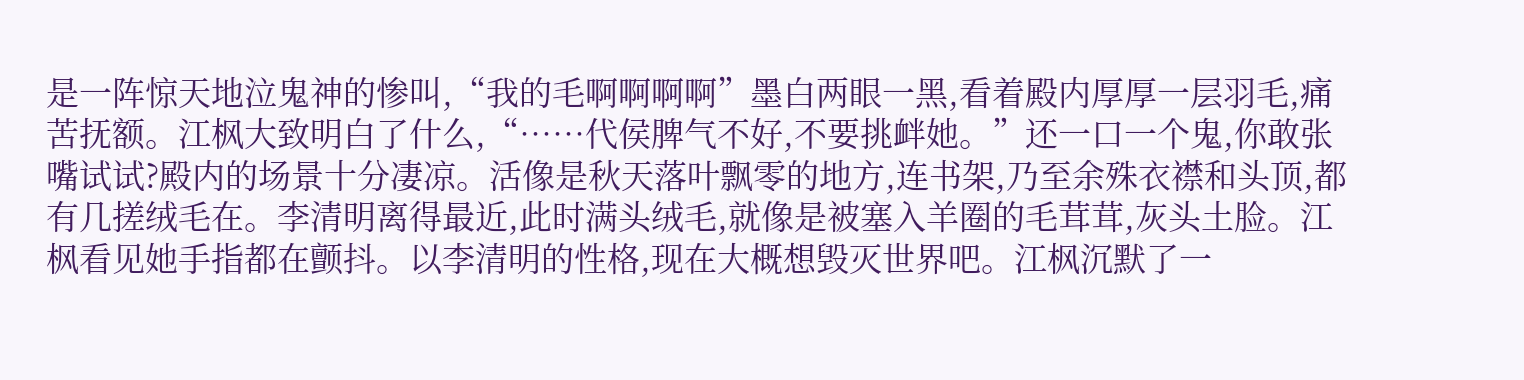是一阵惊天地泣鬼神的惨叫,“我的毛啊啊啊啊”墨白两眼一黑,看着殿内厚厚一层羽毛,痛苦抚额。江枫大致明白了什么,“……代侯脾气不好,不要挑衅她。”还一口一个鬼,你敢张嘴试试?殿内的场景十分凄凉。活像是秋天落叶飘零的地方,连书架,乃至余殊衣襟和头顶,都有几搓绒毛在。李清明离得最近,此时满头绒毛,就像是被塞入羊圈的毛茸茸,灰头土脸。江枫看见她手指都在颤抖。以李清明的性格,现在大概想毁灭世界吧。江枫沉默了一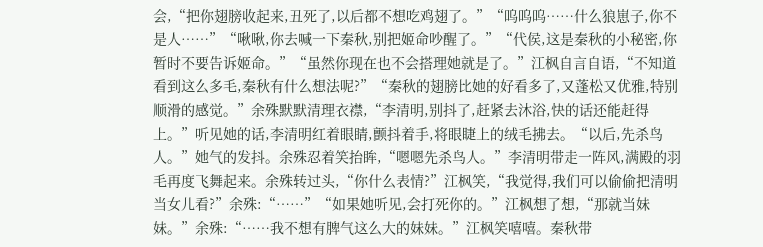会,“把你翅膀收起来,丑死了,以后都不想吃鸡翅了。”“呜呜呜……什么狼崽子,你不是人……”“啾啾,你去喊一下秦秋,别把姬命吵醒了。”“代侯,这是秦秋的小秘密,你暂时不要告诉姬命。”“虽然你现在也不会搭理她就是了。”江枫自言自语,“不知道看到这么多毛,秦秋有什么想法呢?”“秦秋的翅膀比她的好看多了,又蓬松又优雅,特别顺滑的感觉。”余殊默默清理衣襟,“李清明,别抖了,赶紧去沐浴,快的话还能赶得上。”听见她的话,李清明红着眼睛,颤抖着手,将眼睫上的绒毛拂去。“以后,先杀鸟人。”她气的发抖。余殊忍着笑抬眸,“嗯嗯先杀鸟人。”李清明带走一阵风,满殿的羽毛再度飞舞起来。余殊转过头,“你什么表情?”江枫笑,“我觉得,我们可以偷偷把清明当女儿看?”余殊:“……”“如果她听见,会打死你的。”江枫想了想,“那就当妹妹。”余殊:“……我不想有脾气这么大的妹妹。”江枫笑嘻嘻。秦秋带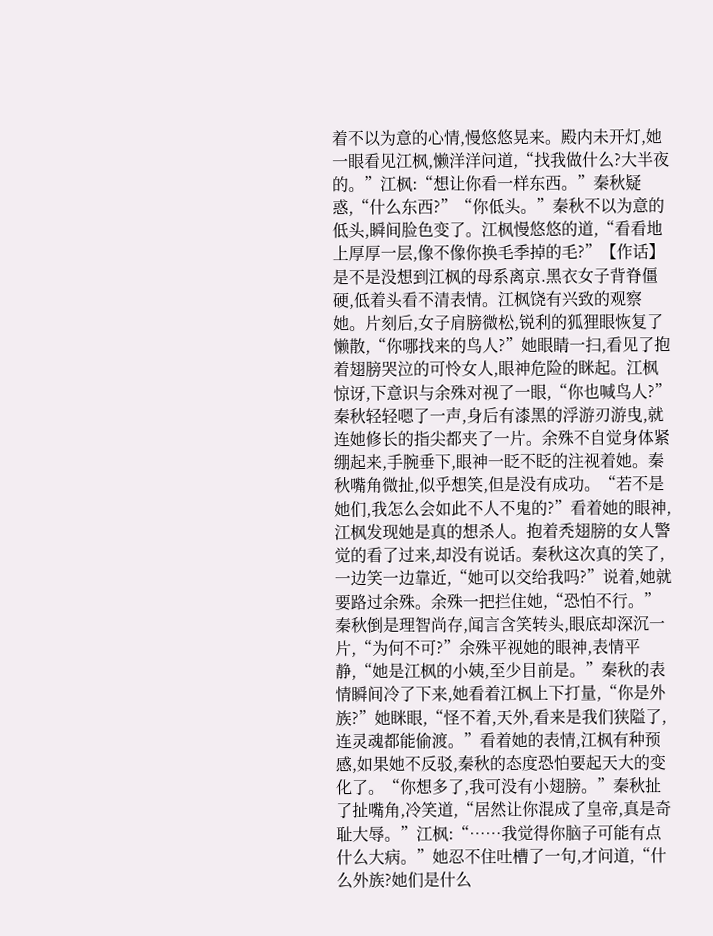着不以为意的心情,慢悠悠晃来。殿内未开灯,她一眼看见江枫,懒洋洋问道,“找我做什么?大半夜的。”江枫:“想让你看一样东西。”秦秋疑惑,“什么东西?”“你低头。”秦秋不以为意的低头,瞬间脸色变了。江枫慢悠悠的道,“看看地上厚厚一层,像不像你换毛季掉的毛?”【作话】是不是没想到江枫的母系离京.黑衣女子背脊僵硬,低着头看不清表情。江枫饶有兴致的观察她。片刻后,女子肩膀微松,锐利的狐狸眼恢复了懒散,“你哪找来的鸟人?”她眼睛一扫,看见了抱着翅膀哭泣的可怜女人,眼神危险的眯起。江枫惊讶,下意识与余殊对视了一眼,“你也喊鸟人?”秦秋轻轻嗯了一声,身后有漆黑的浮游刃游曳,就连她修长的指尖都夹了一片。余殊不自觉身体紧绷起来,手腕垂下,眼神一眨不眨的注视着她。秦秋嘴角微扯,似乎想笑,但是没有成功。“若不是她们,我怎么会如此不人不鬼的?”看着她的眼神,江枫发现她是真的想杀人。抱着秃翅膀的女人警觉的看了过来,却没有说话。秦秋这次真的笑了,一边笑一边靠近,“她可以交给我吗?”说着,她就要路过余殊。余殊一把拦住她,“恐怕不行。”秦秋倒是理智尚存,闻言含笑转头,眼底却深沉一片,“为何不可?”余殊平视她的眼神,表情平静,“她是江枫的小姨,至少目前是。”秦秋的表情瞬间冷了下来,她看着江枫上下打量,“你是外族?”她眯眼,“怪不着,天外,看来是我们狭隘了,连灵魂都能偷渡。”看着她的表情,江枫有种预感,如果她不反驳,秦秋的态度恐怕要起天大的变化了。“你想多了,我可没有小翅膀。”秦秋扯了扯嘴角,冷笑道,“居然让你混成了皇帝,真是奇耻大辱。”江枫:“……我觉得你脑子可能有点什么大病。”她忍不住吐槽了一句,才问道,“什么外族?她们是什么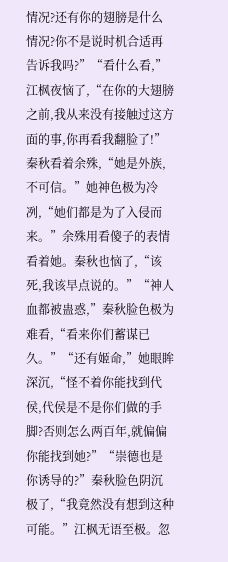情况?还有你的翅膀是什么情况?你不是说时机合适再告诉我吗?”“看什么看,”江枫夜恼了,“在你的大翅膀之前,我从来没有接触过这方面的事,你再看我翻脸了!”秦秋看着余殊,“她是外族,不可信。”她神色极为冷冽,“她们都是为了入侵而来。”余殊用看傻子的表情看着她。秦秋也恼了,“该死,我该早点说的。”“神人血都被蛊惑,”秦秋脸色极为难看,“看来你们蓄谋已久。”“还有姬命,”她眼眸深沉,“怪不着你能找到代侯,代侯是不是你们做的手脚?否则怎么两百年,就偏偏你能找到她?”“崇德也是你诱导的?”秦秋脸色阴沉极了,“我竟然没有想到这种可能。”江枫无语至极。忽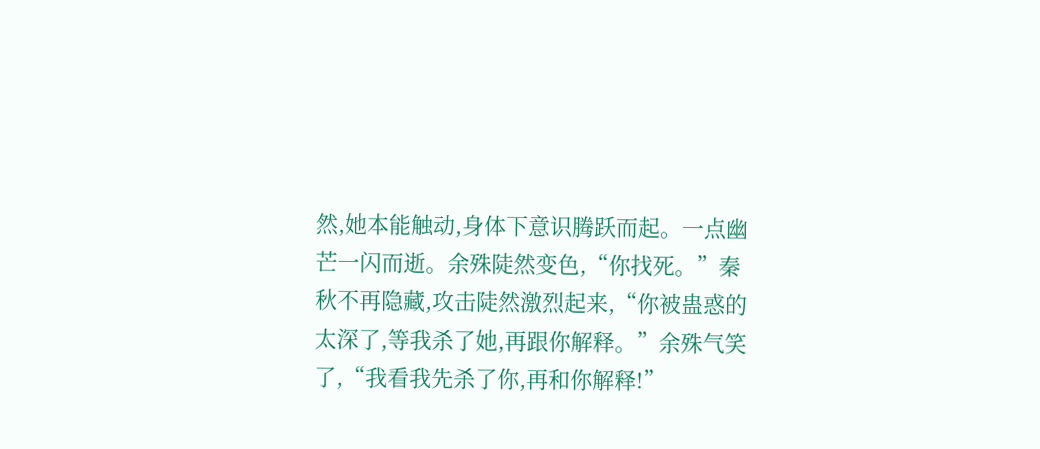然,她本能触动,身体下意识腾跃而起。一点幽芒一闪而逝。余殊陡然变色,“你找死。”秦秋不再隐藏,攻击陡然激烈起来,“你被蛊惑的太深了,等我杀了她,再跟你解释。”余殊气笑了,“我看我先杀了你,再和你解释!”